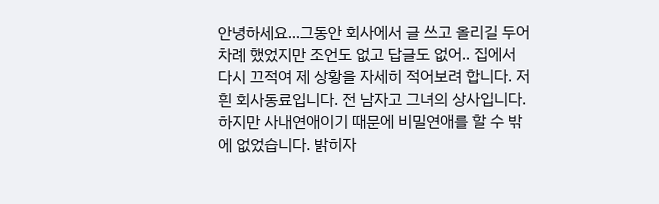안녕하세요...그동안 회사에서 글 쓰고 올리길 두어차례 했었지만 조언도 없고 답글도 없어.. 집에서 다시 끄적여 제 상황을 자세히 적어보려 합니다. 저흰 회사동료입니다. 전 남자고 그녀의 상사입니다. 하지만 사내연애이기 때문에 비밀연애를 할 수 밖에 없었습니다. 밝히자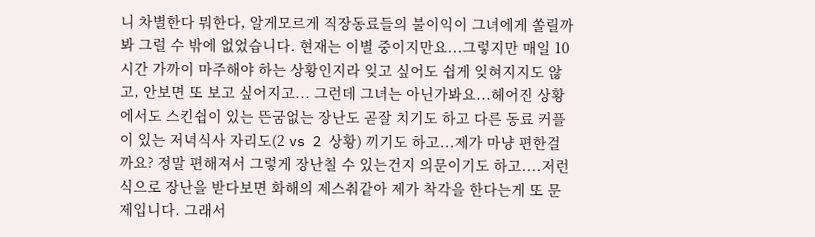니 차별한다 뭐한다, 알게모르게 직장동료들의 불이익이 그녀에게 쏠릴까봐 그럴 수 밖에 없었습니다. 현재는 이별 중이지만요...그렇지만 매일 10시간 가까이 마주해야 하는 상황인지라 잊고 싶어도 쉽게 잊혀지지도 않고, 안보면 또 보고 싶어지고... 그런데 그녀는 아닌가봐요...헤어진 상황에서도 스킨쉽이 있는 뜬굼없는 장난도 곧잘 치기도 하고 다른 동료 커플이 있는 저녁식사 자리도(2 vs 2 상황) 끼기도 하고...제가 마냥 편한걸까요? 정말 편해져서 그렇게 장난칠 수 있는건지 의문이기도 하고....저런식으로 장난을 받다보면 화해의 제스춰같아 제가 착각을 한다는게 또 문제입니다. 그래서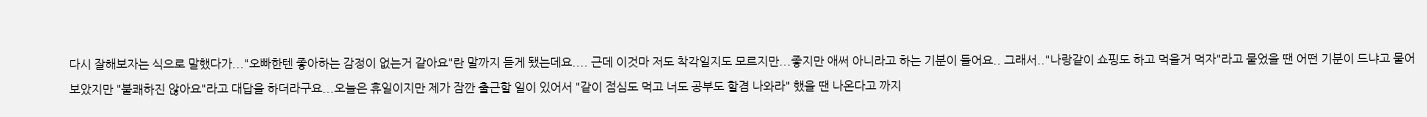다시 잘해보자는 식으로 말했다가..."오빠한텐 좋아하는 감정이 없는거 같아요"란 말까지 듣게 됐는데요.... 근데 이것마 저도 착각일지도 모르지만...좋지만 애써 아니라고 하는 기분이 들어요.. 그래서.."나랑같이 쇼핑도 하고 먹을거 먹자"라고 물었을 땐 어떤 기분이 드냐고 물어보았지만 "불쾌하진 않아요"라고 대답을 하더라구요...오늘은 휴일이지만 제가 잠깐 출근할 일이 있어서 "같이 점심도 먹고 너도 공부도 할겸 나와라" 했을 땐 나온다고 까지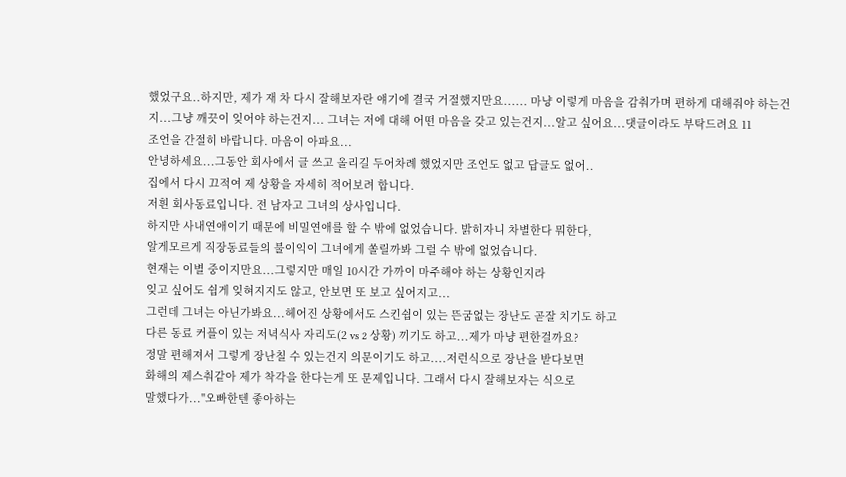했었구요..하지만, 제가 재 차 다시 잘해보자란 얘기에 결국 거절했지만요...... 마냥 이렇게 마음을 감춰가며 편하게 대해줘야 하는건지...그냥 깨끗이 잊어야 하는건지... 그녀는 저에 대해 어떤 마음을 갖고 있는건지...알고 싶어요...댓글이라도 부탁드려요 11
조언을 간절히 바랍니다. 마음이 아파요...
안녕하세요...그동안 회사에서 글 쓰고 올리길 두어차례 했었지만 조언도 없고 답글도 없어..
집에서 다시 끄적여 제 상황을 자세히 적어보려 합니다.
저흰 회사동료입니다. 전 남자고 그녀의 상사입니다.
하지만 사내연애이기 때문에 비밀연애를 할 수 밖에 없었습니다. 밝히자니 차별한다 뭐한다,
알게모르게 직장동료들의 불이익이 그녀에게 쏠릴까봐 그럴 수 밖에 없었습니다.
현재는 이별 중이지만요...그렇지만 매일 10시간 가까이 마주해야 하는 상황인지라
잊고 싶어도 쉽게 잊혀지지도 않고, 안보면 또 보고 싶어지고...
그런데 그녀는 아닌가봐요...헤어진 상황에서도 스킨쉽이 있는 뜬굼없는 장난도 곧잘 치기도 하고
다른 동료 커플이 있는 저녁식사 자리도(2 vs 2 상황) 끼기도 하고...제가 마냥 편한걸까요?
정말 편해져서 그렇게 장난칠 수 있는건지 의문이기도 하고....저런식으로 장난을 받다보면
화해의 제스춰같아 제가 착각을 한다는게 또 문제입니다. 그래서 다시 잘해보자는 식으로
말했다가..."오빠한텐 좋아하는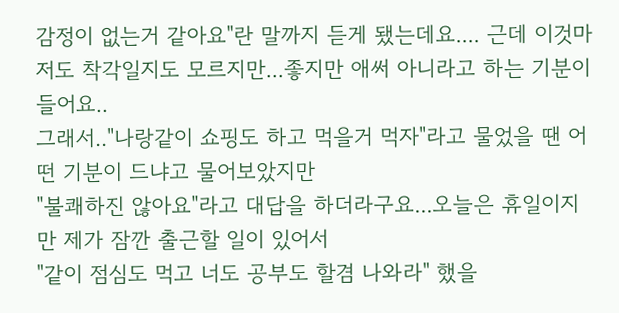감정이 없는거 같아요"란 말까지 듣게 됐는데요.... 근데 이것마
저도 착각일지도 모르지만...좋지만 애써 아니라고 하는 기분이 들어요..
그래서.."나랑같이 쇼핑도 하고 먹을거 먹자"라고 물었을 땐 어떤 기분이 드냐고 물어보았지만
"불쾌하진 않아요"라고 대답을 하더라구요...오늘은 휴일이지만 제가 잠깐 출근할 일이 있어서
"같이 점심도 먹고 너도 공부도 할겸 나와라" 했을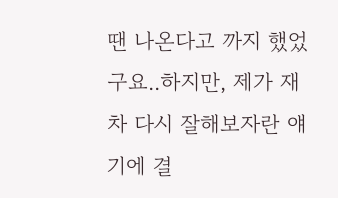땐 나온다고 까지 했었구요..하지만, 제가 재
차 다시 잘해보자란 얘기에 결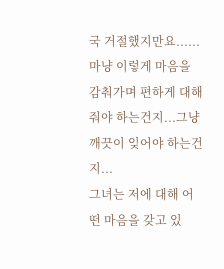국 거절했지만요......
마냥 이렇게 마음을 감춰가며 편하게 대해줘야 하는건지...그냥 깨끗이 잊어야 하는건지...
그녀는 저에 대해 어떤 마음을 갖고 있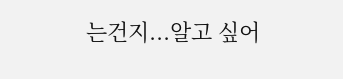는건지...알고 싶어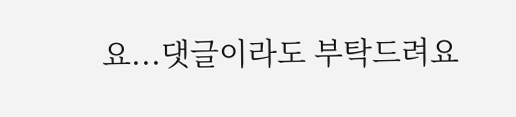요...댓글이라도 부탁드려요